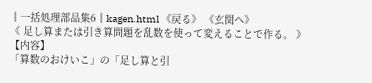‖一括処理部品集6‖kagen.html 《戻る》 《玄関へ》
《 足し算または引き算問題を乱数を使って変えることで作る。 》
【内容】
「算数のおけいこ」の「足し算と引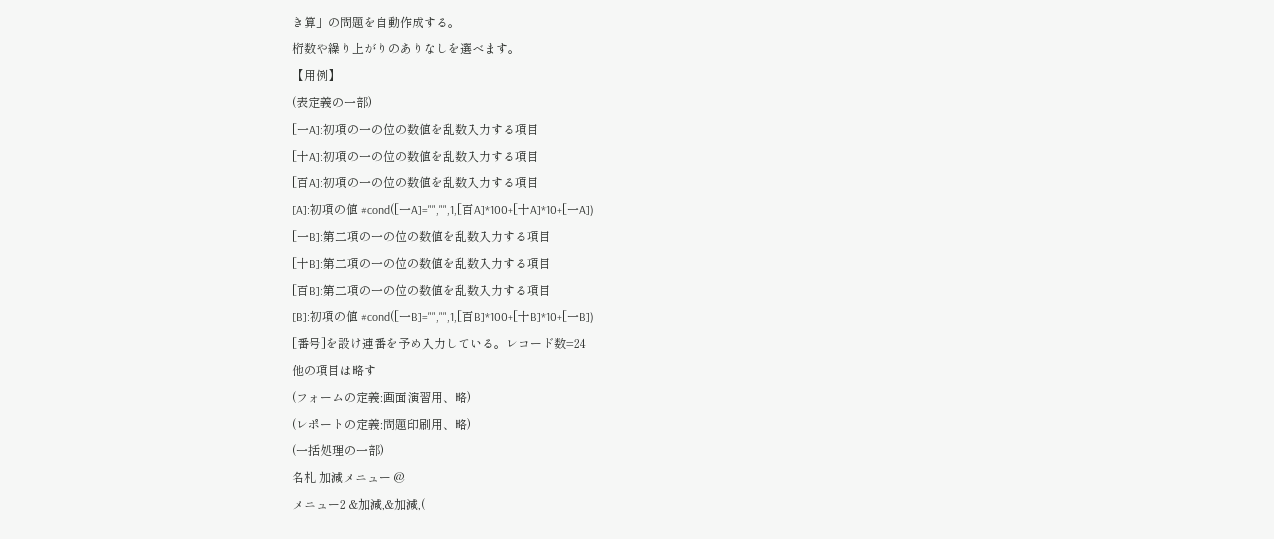き算」の問題を自動作成する。
桁数や繰り上がりのありなしを選べます。
【用例】
(表定義の一部)
[一A]:初項の一の位の数値を乱数入力する項目
[十A]:初項の一の位の数値を乱数入力する項目
[百A]:初項の一の位の数値を乱数入力する項目
[A]:初項の値 #cond([一A]="","",1,[百A]*100+[十A]*10+[一A])
[一B]:第二項の一の位の数値を乱数入力する項目
[十B]:第二項の一の位の数値を乱数入力する項目
[百B]:第二項の一の位の数値を乱数入力する項目
[B]:初項の値 #cond([一B]="","",1,[百B]*100+[十B]*10+[一B])
[番号]を設け連番を予め入力している。レコード数=24
他の項目は略す
(フォームの定義:画面演習用、略)
(レポートの定義:問題印刷用、略)
(一括処理の一部)
名札 加減メニュー @
メニュー2 &加減,&加減,(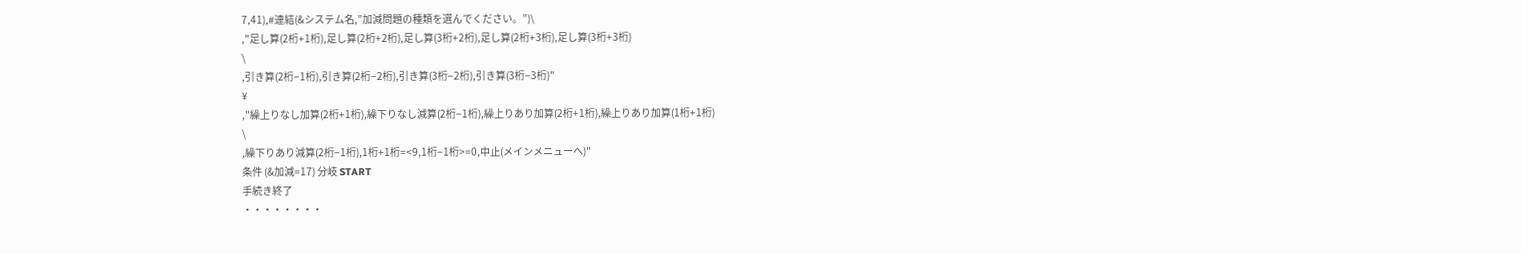7,41),#連結(&システム名,”加減問題の種類を選んでください。”)\
,"足し算(2桁+1桁),足し算(2桁+2桁),足し算(3桁+2桁),足し算(2桁+3桁),足し算(3桁+3桁)
\
,引き算(2桁−1桁),引き算(2桁−2桁),引き算(3桁−2桁),引き算(3桁−3桁)"
¥
,"繰上りなし加算(2桁+1桁),繰下りなし減算(2桁−1桁),繰上りあり加算(2桁+1桁),繰上りあり加算(1桁+1桁)
\
,繰下りあり減算(2桁−1桁),1桁+1桁=<9,1桁−1桁>=0,中止(メインメニューへ)"
条件 (&加減=17) 分岐 START
手続き終了
・・・・・・・・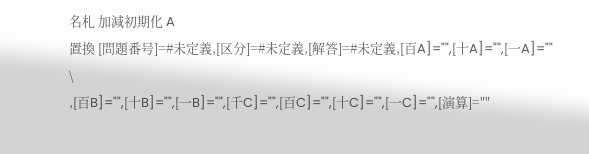名札 加減初期化 A
置換 [問題番号]=#未定義,[区分]=#未定義,[解答]=#未定義,[百A]="",[十A]="",[一A]=""
\
,[百B]="",[十B]="",[一B]="",[千C]="",[百C]="",[十C]="",[一C]="",[演算]=""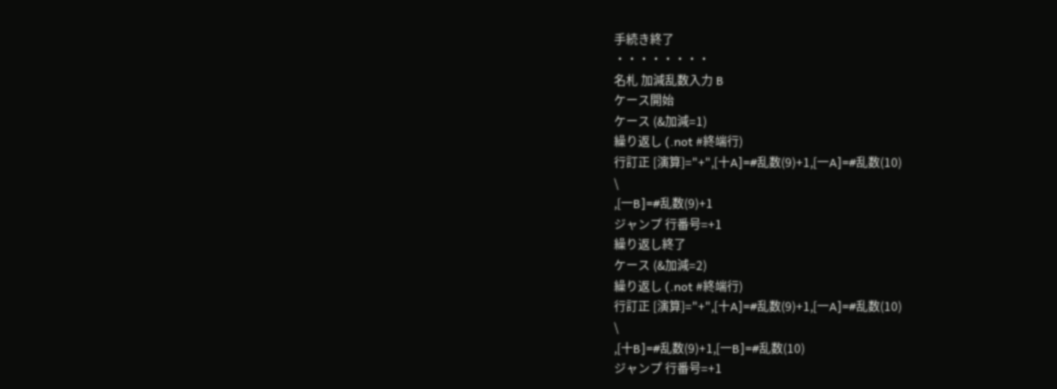手続き終了
・・・・・・・・
名札 加減乱数入力 B
ケース開始
ケース (&加減=1)
繰り返し (.not #終端行)
行訂正 [演算]="+",[十A]=#乱数(9)+1,[一A]=#乱数(10)
\
,[一B]=#乱数(9)+1
ジャンプ 行番号=+1
繰り返し終了
ケース (&加減=2)
繰り返し (.not #終端行)
行訂正 [演算]="+",[十A]=#乱数(9)+1,[一A]=#乱数(10)
\
,[十B]=#乱数(9)+1,[一B]=#乱数(10)
ジャンプ 行番号=+1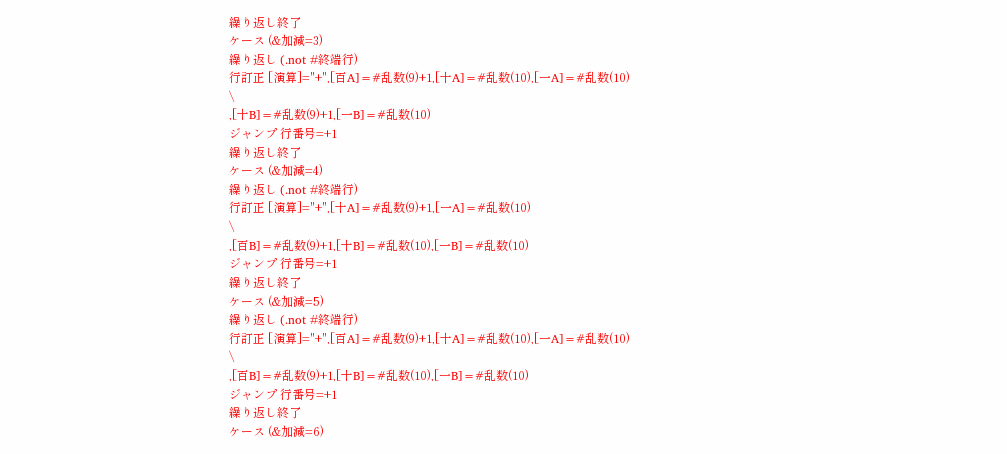繰り返し終了
ケース (&加減=3)
繰り返し (.not #終端行)
行訂正 [演算]="+",[百A]=#乱数(9)+1,[十A]=#乱数(10),[一A]=#乱数(10)
\
,[十B]=#乱数(9)+1,[一B]=#乱数(10)
ジャンプ 行番号=+1
繰り返し終了
ケース (&加減=4)
繰り返し (.not #終端行)
行訂正 [演算]="+",[十A]=#乱数(9)+1,[一A]=#乱数(10)
\
,[百B]=#乱数(9)+1,[十B]=#乱数(10),[一B]=#乱数(10)
ジャンプ 行番号=+1
繰り返し終了
ケース (&加減=5)
繰り返し (.not #終端行)
行訂正 [演算]="+",[百A]=#乱数(9)+1,[十A]=#乱数(10),[一A]=#乱数(10)
\
,[百B]=#乱数(9)+1,[十B]=#乱数(10),[一B]=#乱数(10)
ジャンプ 行番号=+1
繰り返し終了
ケース (&加減=6)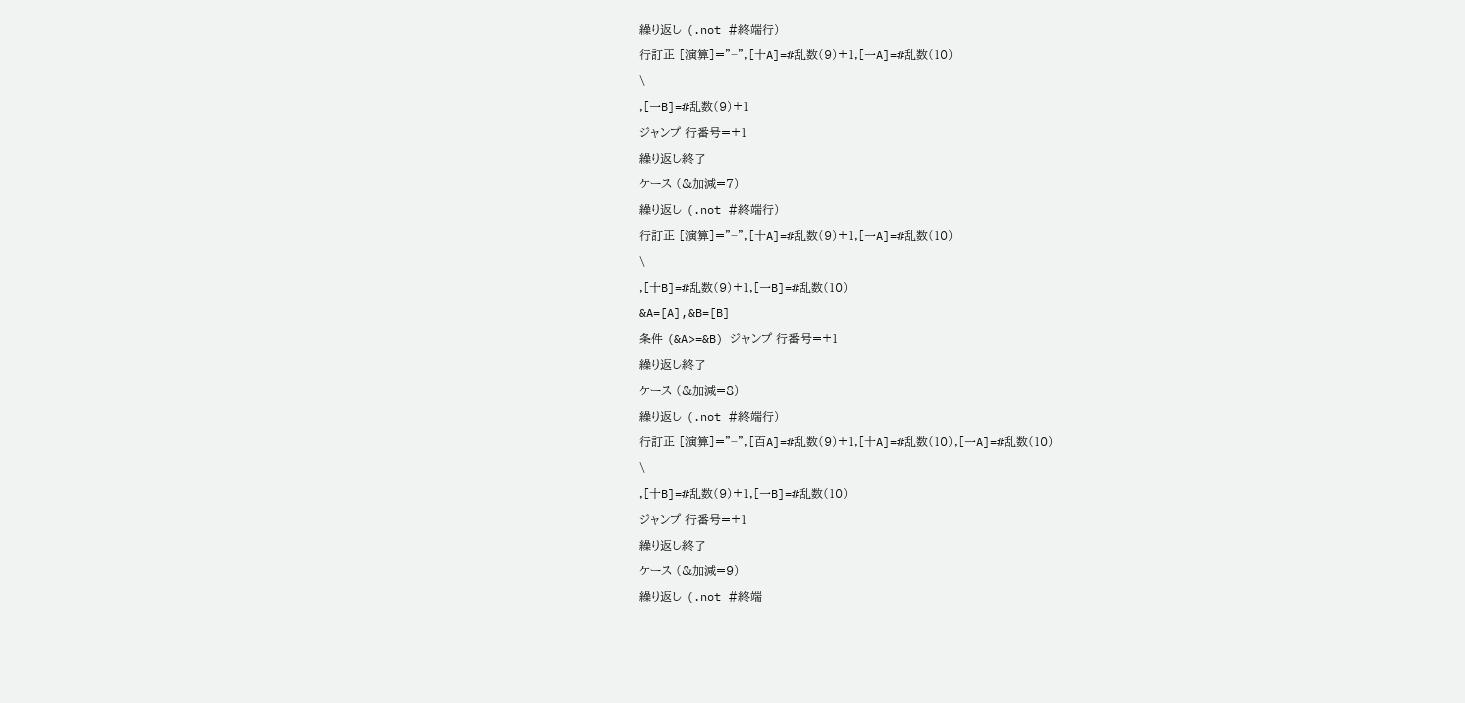繰り返し (.not #終端行)
行訂正 [演算]="−",[十A]=#乱数(9)+1,[一A]=#乱数(10)
\
,[一B]=#乱数(9)+1
ジャンプ 行番号=+1
繰り返し終了
ケース (&加減=7)
繰り返し (.not #終端行)
行訂正 [演算]="−",[十A]=#乱数(9)+1,[一A]=#乱数(10)
\
,[十B]=#乱数(9)+1,[一B]=#乱数(10)
&A=[A],&B=[B]
条件 (&A>=&B) ジャンプ 行番号=+1
繰り返し終了
ケース (&加減=8)
繰り返し (.not #終端行)
行訂正 [演算]="−",[百A]=#乱数(9)+1,[十A]=#乱数(10),[一A]=#乱数(10)
\
,[十B]=#乱数(9)+1,[一B]=#乱数(10)
ジャンプ 行番号=+1
繰り返し終了
ケース (&加減=9)
繰り返し (.not #終端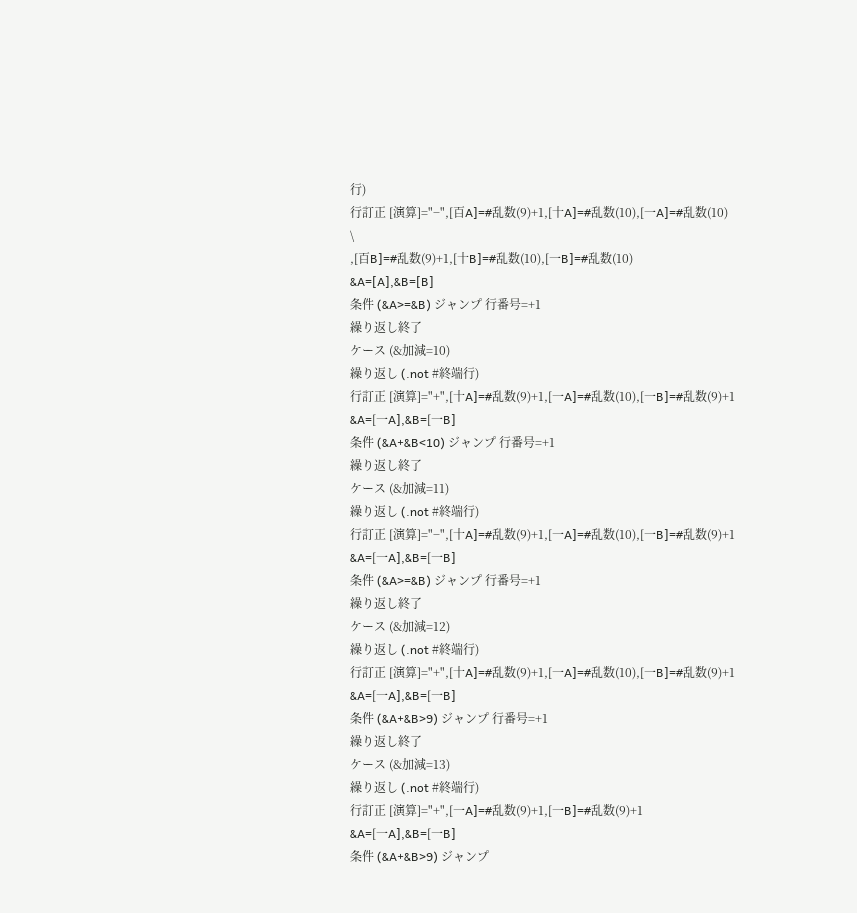行)
行訂正 [演算]="−",[百A]=#乱数(9)+1,[十A]=#乱数(10),[一A]=#乱数(10)
\
,[百B]=#乱数(9)+1,[十B]=#乱数(10),[一B]=#乱数(10)
&A=[A],&B=[B]
条件 (&A>=&B) ジャンプ 行番号=+1
繰り返し終了
ケース (&加減=10)
繰り返し (.not #終端行)
行訂正 [演算]="+",[十A]=#乱数(9)+1,[一A]=#乱数(10),[一B]=#乱数(9)+1
&A=[一A],&B=[一B]
条件 (&A+&B<10) ジャンプ 行番号=+1
繰り返し終了
ケース (&加減=11)
繰り返し (.not #終端行)
行訂正 [演算]="−",[十A]=#乱数(9)+1,[一A]=#乱数(10),[一B]=#乱数(9)+1
&A=[一A],&B=[一B]
条件 (&A>=&B) ジャンプ 行番号=+1
繰り返し終了
ケース (&加減=12)
繰り返し (.not #終端行)
行訂正 [演算]="+",[十A]=#乱数(9)+1,[一A]=#乱数(10),[一B]=#乱数(9)+1
&A=[一A],&B=[一B]
条件 (&A+&B>9) ジャンプ 行番号=+1
繰り返し終了
ケース (&加減=13)
繰り返し (.not #終端行)
行訂正 [演算]="+",[一A]=#乱数(9)+1,[一B]=#乱数(9)+1
&A=[一A],&B=[一B]
条件 (&A+&B>9) ジャンプ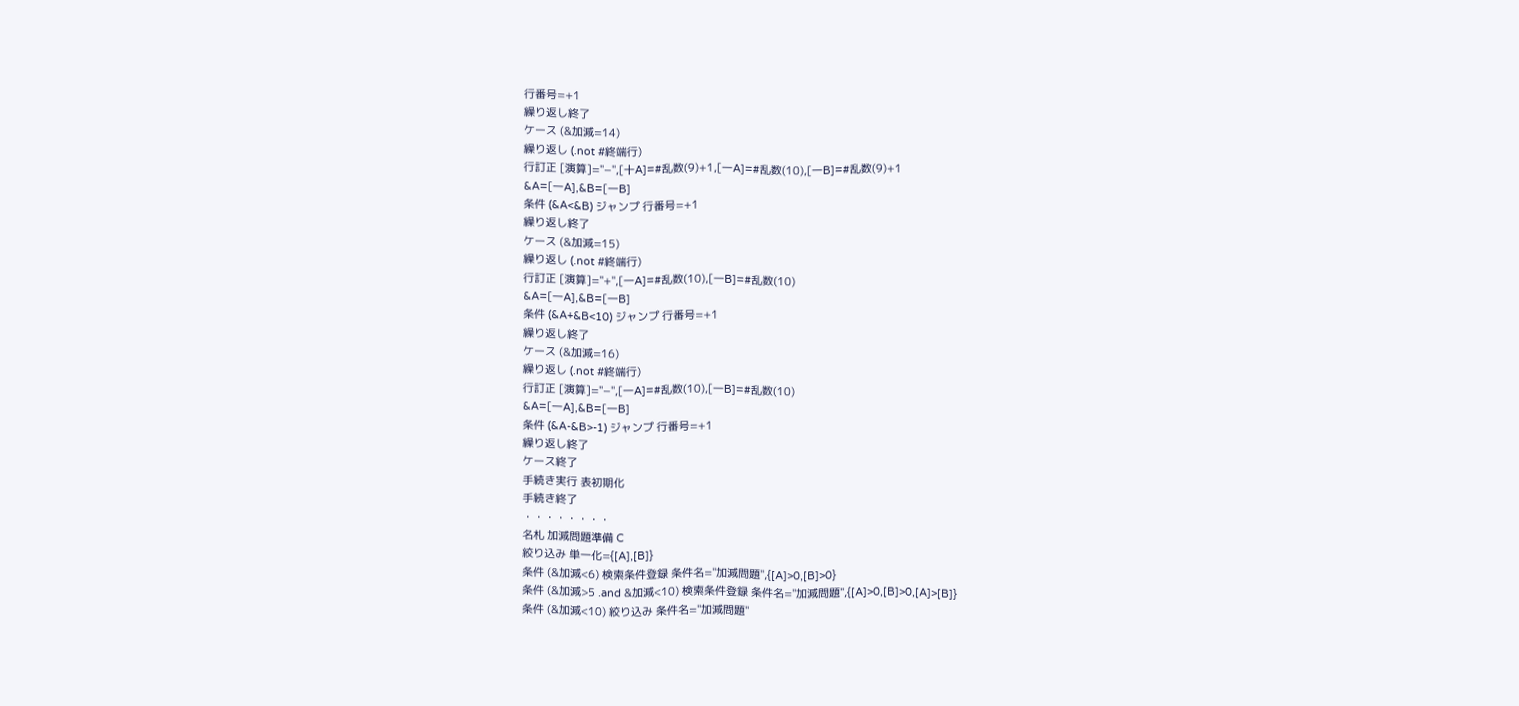行番号=+1
繰り返し終了
ケース (&加減=14)
繰り返し (.not #終端行)
行訂正 [演算]="−",[十A]=#乱数(9)+1,[一A]=#乱数(10),[一B]=#乱数(9)+1
&A=[一A],&B=[一B]
条件 (&A<&B) ジャンプ 行番号=+1
繰り返し終了
ケース (&加減=15)
繰り返し (.not #終端行)
行訂正 [演算]="+",[一A]=#乱数(10),[一B]=#乱数(10)
&A=[一A],&B=[一B]
条件 (&A+&B<10) ジャンプ 行番号=+1
繰り返し終了
ケース (&加減=16)
繰り返し (.not #終端行)
行訂正 [演算]="−",[一A]=#乱数(10),[一B]=#乱数(10)
&A=[一A],&B=[一B]
条件 (&A-&B>-1) ジャンプ 行番号=+1
繰り返し終了
ケース終了
手続き実行 表初期化
手続き終了
・・・・・・・・
名札 加減問題準備 C
絞り込み 単一化={[A],[B]}
条件 (&加減<6) 検索条件登録 条件名="加減問題",{[A]>0,[B]>0}
条件 (&加減>5 .and &加減<10) 検索条件登録 条件名="加減問題",{[A]>0,[B]>0,[A]>[B]}
条件 (&加減<10) 絞り込み 条件名="加減問題"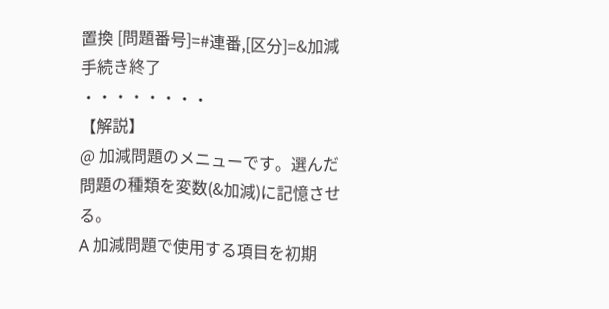置換 [問題番号]=#連番,[区分]=&加減
手続き終了
・・・・・・・・
【解説】
@ 加減問題のメニューです。選んだ問題の種類を変数(&加減)に記憶させる。
A 加減問題で使用する項目を初期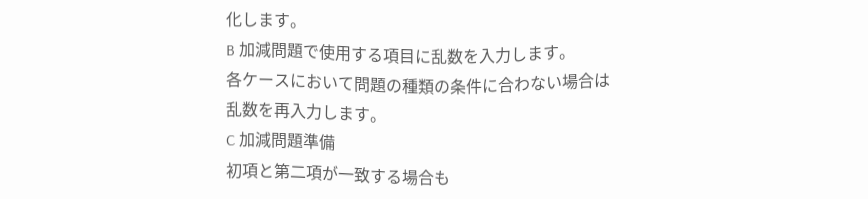化します。
B 加減問題で使用する項目に乱数を入力します。
各ケースにおいて問題の種類の条件に合わない場合は乱数を再入力します。
C 加減問題準備
初項と第二項が一致する場合も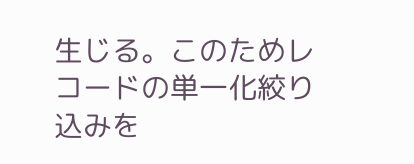生じる。このためレコードの単一化絞り込みを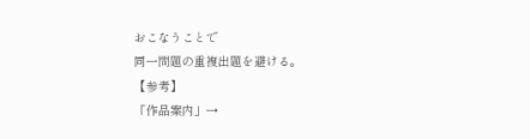おこなうことで
同一問題の重複出題を避ける。
【参考】
「作品案内」→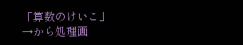「算数のけいこ」→から処理画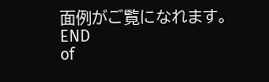面例がご覧になれます。
END
of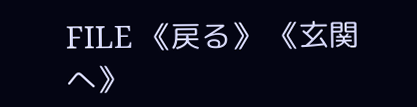FILE 《戻る》 《玄関へ》